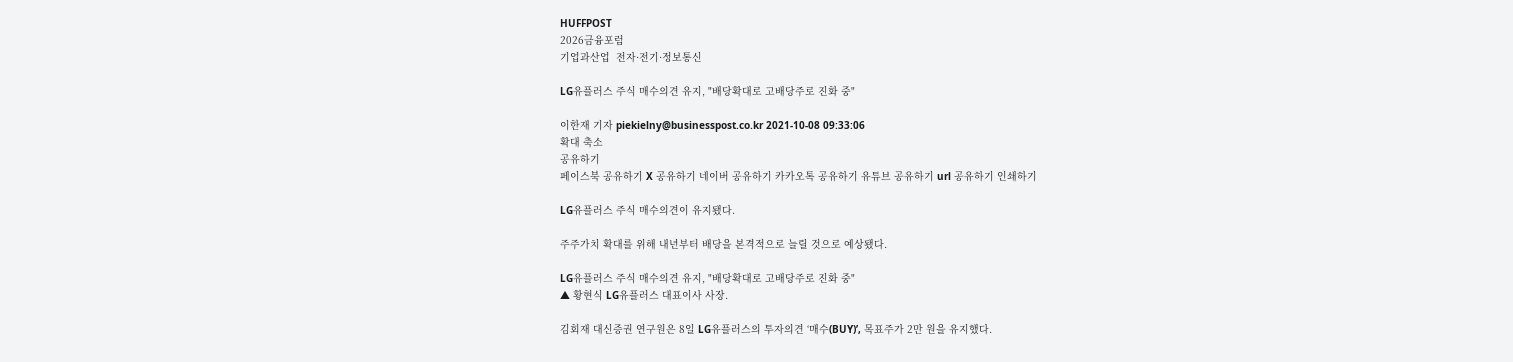HUFFPOST
2026금융포럼
기업과산업  전자·전기·정보통신

LG유플러스 주식 매수의견 유지, "배당확대로 고배당주로 진화 중"

이한재 기자 piekielny@businesspost.co.kr 2021-10-08 09:33:06
확대 축소
공유하기
페이스북 공유하기 X 공유하기 네이버 공유하기 카카오톡 공유하기 유튜브 공유하기 url 공유하기 인쇄하기

LG유플러스 주식 매수의견이 유지됐다.

주주가치 확대를 위해 내년부터 배당을 본격적으로 늘릴 것으로 예상됐다.

LG유플러스 주식 매수의견 유지, "배당확대로 고배당주로 진화 중"
▲ 황현식 LG유플러스 대표이사 사장.

김회재 대신증권 연구원은 8일 LG유플러스의 투자의견 ‘매수(BUY)’, 목표주가 2만 원을 유지했다.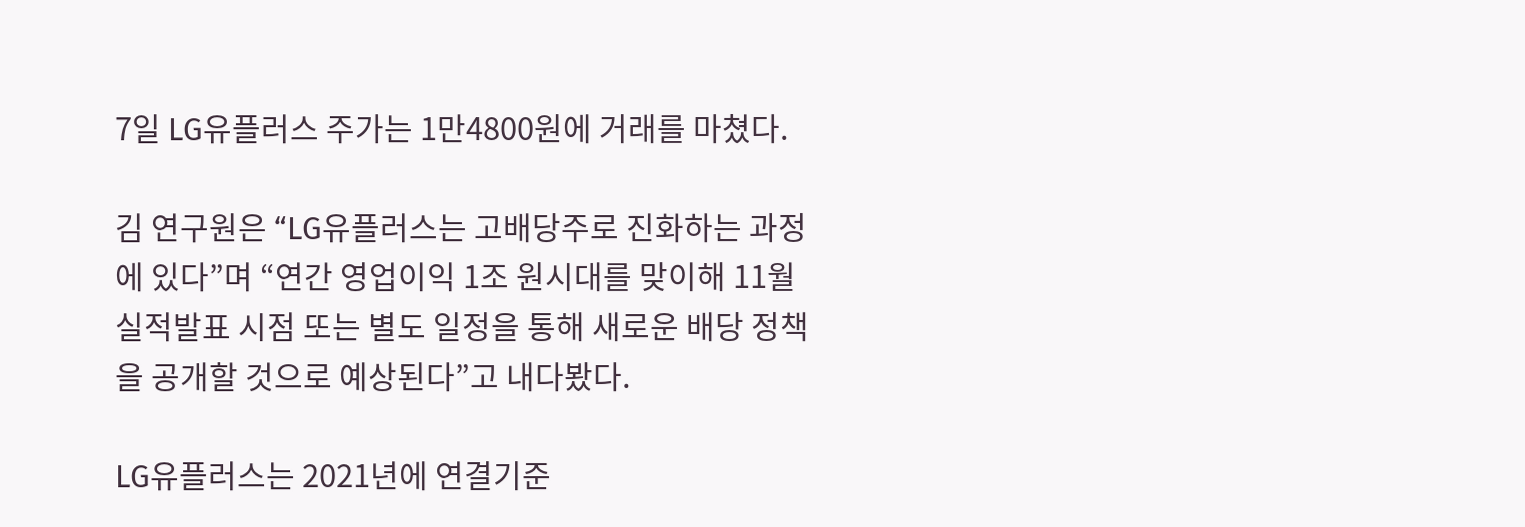7일 LG유플러스 주가는 1만4800원에 거래를 마쳤다.

김 연구원은 “LG유플러스는 고배당주로 진화하는 과정에 있다”며 “연간 영업이익 1조 원시대를 맞이해 11월 실적발표 시점 또는 별도 일정을 통해 새로운 배당 정책을 공개할 것으로 예상된다”고 내다봤다.

LG유플러스는 2021년에 연결기준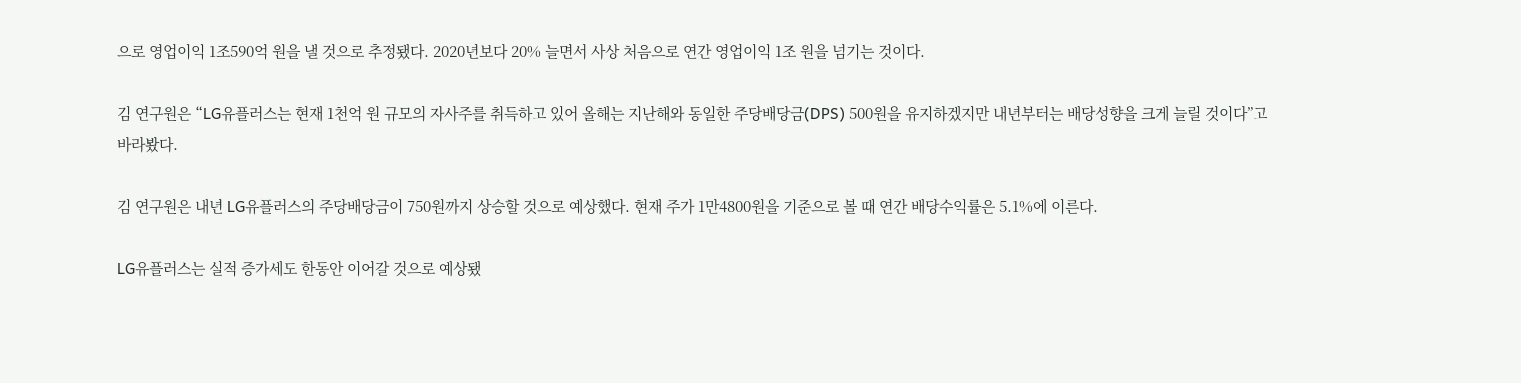으로 영업이익 1조590억 원을 낼 것으로 추정됐다. 2020년보다 20% 늘면서 사상 처음으로 연간 영업이익 1조 원을 넘기는 것이다.

김 연구원은 “LG유플러스는 현재 1천억 원 규모의 자사주를 취득하고 있어 올해는 지난해와 동일한 주당배당금(DPS) 500원을 유지하겠지만 내년부터는 배당성향을 크게 늘릴 것이다”고 바라봤다.

김 연구원은 내년 LG유플러스의 주당배당금이 750원까지 상승할 것으로 예상했다. 현재 주가 1만4800원을 기준으로 볼 때 연간 배당수익률은 5.1%에 이른다.

LG유플러스는 실적 증가세도 한동안 이어갈 것으로 예상됐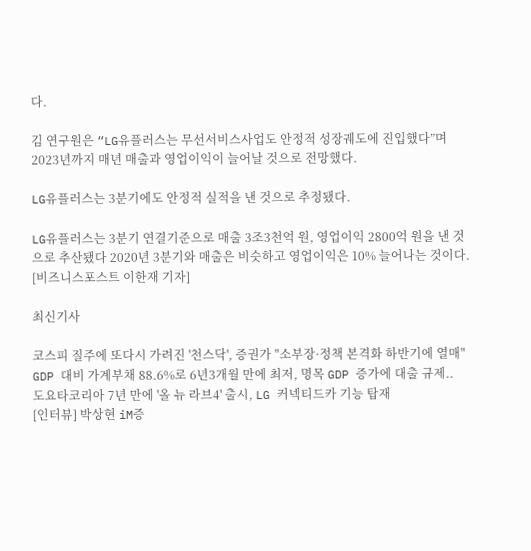다.

김 연구원은 “LG유플러스는 무선서비스사업도 안정적 성장궤도에 진입했다”며 2023년까지 매년 매출과 영업이익이 늘어날 것으로 전망했다.

LG유플러스는 3분기에도 안정적 실적을 낸 것으로 추정됐다.

LG유플러스는 3분기 연결기준으로 매출 3조3천억 원, 영업이익 2800억 원을 낸 것으로 추산됐다 2020년 3분기와 매출은 비슷하고 영업이익은 10% 늘어나는 것이다. [비즈니스포스트 이한재 기자]

최신기사

코스피 질주에 또다시 가려진 '천스닥', 증권가 "소부장·정책 본격화 하반기에 열매"
GDP 대비 가계부채 88.6%로 6년3개월 만에 최저, 명목 GDP 증가에 대출 규제..
도요타코리아 7년 만에 '올 뉴 라브4' 출시, LG 커넥티드카 기능 탑재
[인터뷰] 박상현 iM증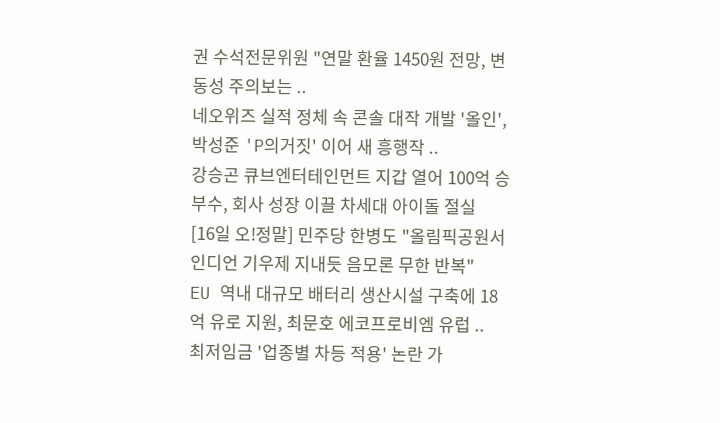권 수석전문위원 "연말 환율 1450원 전망, 변동성 주의보는 ..
네오위즈 실적 정체 속 콘솔 대작 개발 '올인', 박성준 'P의거짓' 이어 새 흥행작 ..
강승곤 큐브엔터테인먼트 지갑 열어 100억 승부수, 회사 성장 이끌 차세대 아이돌 절실
[16일 오!정말] 민주당 한병도 "올림픽공원서 인디언 기우제 지내듯 음모론 무한 반복"
EU 역내 대규모 배터리 생산시설 구축에 18억 유로 지원, 최문호 에코프로비엠 유럽 ..
최저임금 '업종별 차등 적용' 논란 가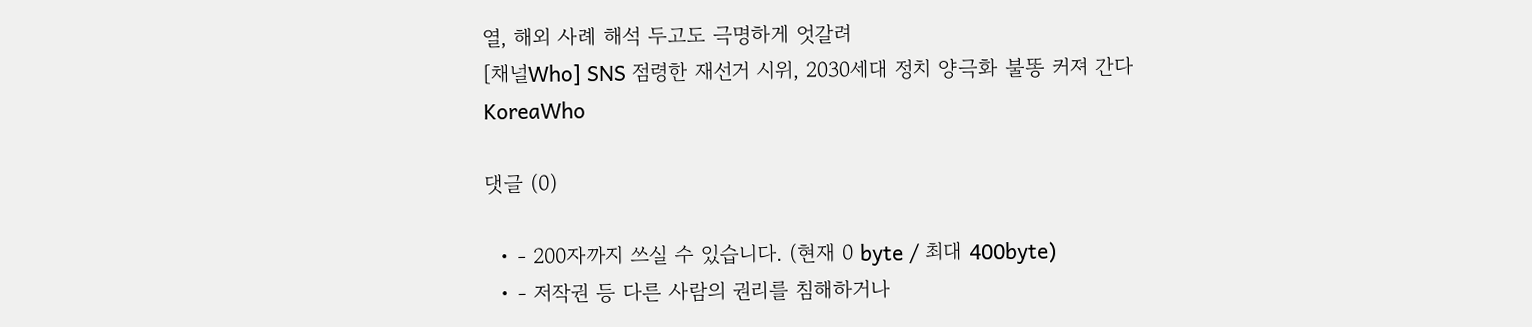열, 해외 사례 해석 두고도 극명하게 엇갈려
[채널Who] SNS 점령한 재선거 시위, 2030세대 정치 양극화 불똥 커져 간다
KoreaWho

댓글 (0)

  • - 200자까지 쓰실 수 있습니다. (현재 0 byte / 최대 400byte)
  • - 저작권 등 다른 사람의 권리를 침해하거나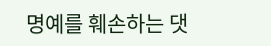명예를 훼손하는 댓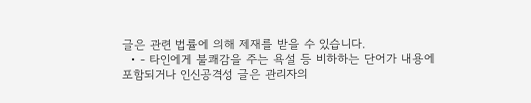글은 관련 법률에 의해 제재를 받을 수 있습니다.
  • - 타인에게 불쾌감을 주는 욕설 등 비하하는 단어가 내용에 포함되거나 인신공격성 글은 관리자의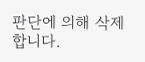판단에 의해 삭제 합니다.